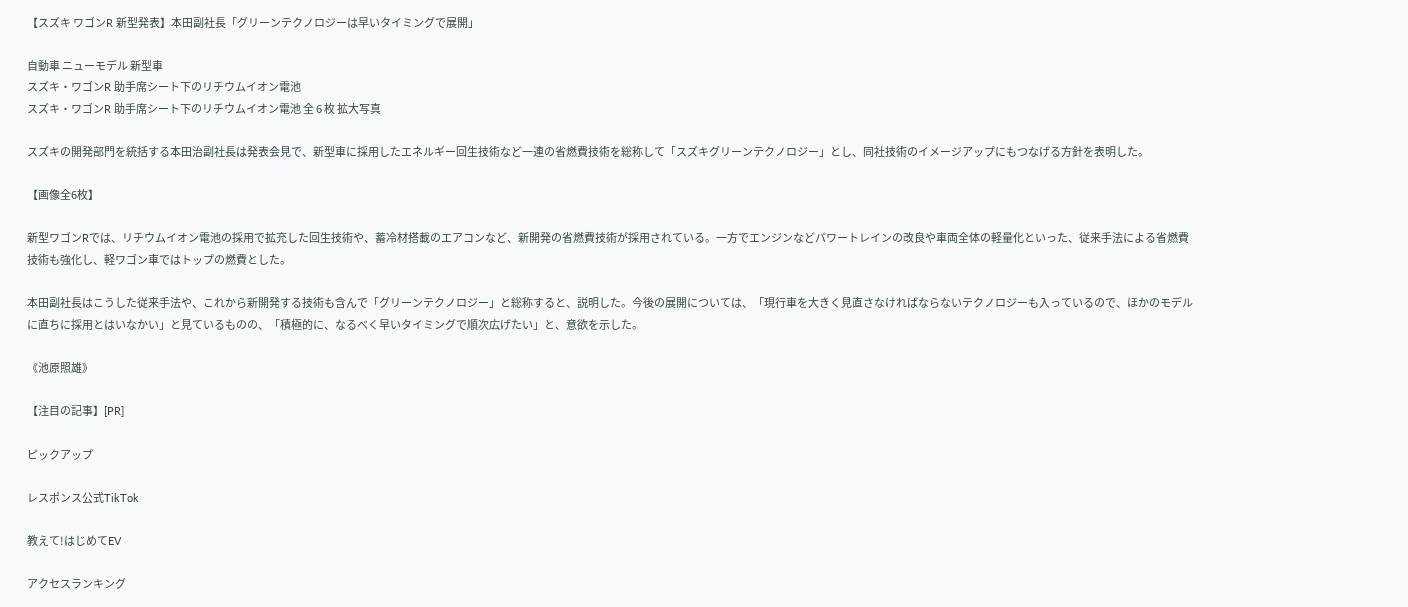【スズキ ワゴンR 新型発表】本田副社長「グリーンテクノロジーは早いタイミングで展開」

自動車 ニューモデル 新型車
スズキ・ワゴンR 助手席シート下のリチウムイオン電池
スズキ・ワゴンR 助手席シート下のリチウムイオン電池 全 6 枚 拡大写真

スズキの開発部門を統括する本田治副社長は発表会見で、新型車に採用したエネルギー回生技術など一連の省燃費技術を総称して「スズキグリーンテクノロジー」とし、同社技術のイメージアップにもつなげる方針を表明した。

【画像全6枚】

新型ワゴンRでは、リチウムイオン電池の採用で拡充した回生技術や、蓄冷材搭載のエアコンなど、新開発の省燃費技術が採用されている。一方でエンジンなどパワートレインの改良や車両全体の軽量化といった、従来手法による省燃費技術も強化し、軽ワゴン車ではトップの燃費とした。

本田副社長はこうした従来手法や、これから新開発する技術も含んで「グリーンテクノロジー」と総称すると、説明した。今後の展開については、「現行車を大きく見直さなければならないテクノロジーも入っているので、ほかのモデルに直ちに採用とはいなかい」と見ているものの、「積極的に、なるべく早いタイミングで順次広げたい」と、意欲を示した。

《池原照雄》

【注目の記事】[PR]

ピックアップ

レスポンス公式TikTok

教えて!はじめてEV

アクセスランキング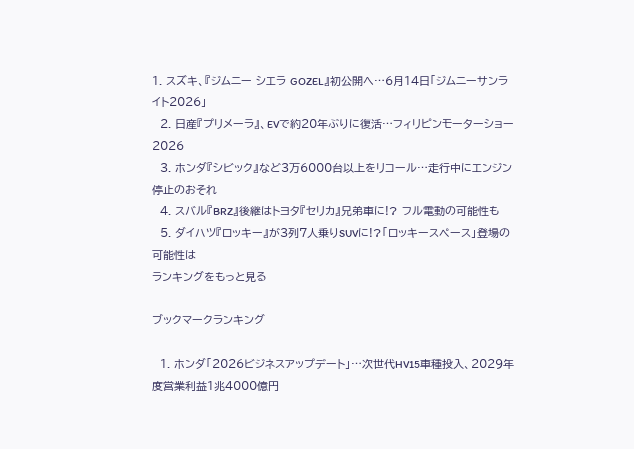1. スズキ、『ジムニー シエラ GOZEL』初公開へ…6月14日「ジムニーサンライト2026」
  2. 日産『プリメーラ』、EVで約20年ぶりに復活…フィリピンモーターショー2026
  3. ホンダ『シビック』など3万6000台以上をリコール…走行中にエンジン停止のおそれ
  4. スバル『BRZ』後継はトヨタ『セリカ』兄弟車に!? フル電動の可能性も
  5. ダイハツ『ロッキー』が3列7人乗りSUVに!?「ロッキースペース」登場の可能性は
ランキングをもっと見る

ブックマークランキング

  1. ホンダ「2026ビジネスアップデート」…次世代HV15車種投入、2029年度営業利益1兆4000億円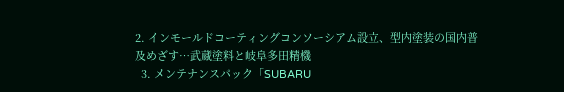2. インモールドコーティングコンソーシアム設立、型内塗装の国内普及めざす…武蔵塗料と岐阜多田精機
  3. メンテナンスパック「SUBARU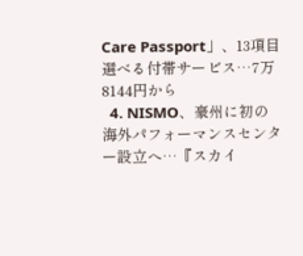Care Passport」、13項目選べる付帯サービス…7万8144円から
  4. NISMO、豪州に初の海外パフォーマンスセンター設立へ…『スカイ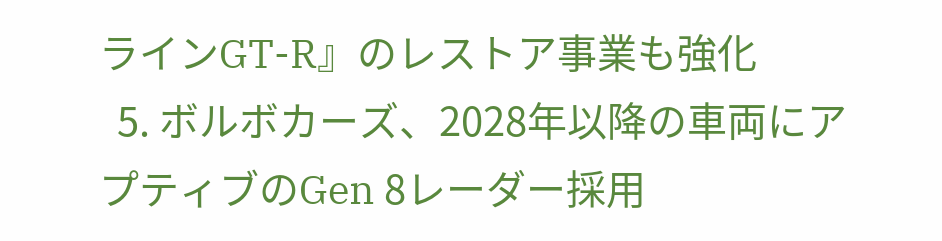ラインGT-R』のレストア事業も強化
  5. ボルボカーズ、2028年以降の車両にアプティブのGen 8レーダー採用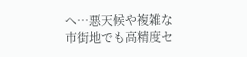へ…悪天候や複雑な市街地でも高精度セ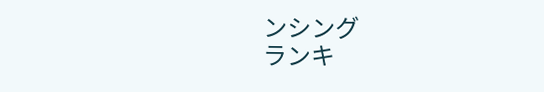ンシング
ランキ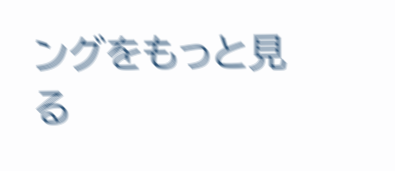ングをもっと見る